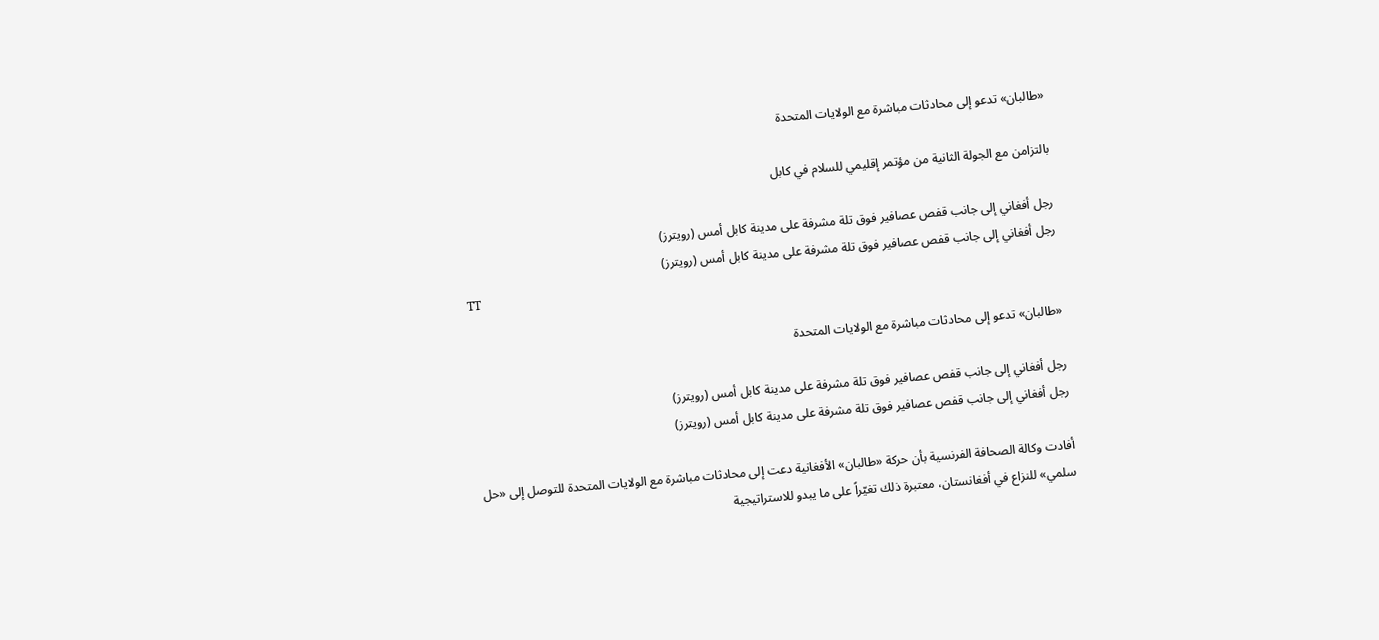«طالبان» تدعو إلى محادثات مباشرة مع الولايات المتحدة

بالتزامن مع الجولة الثانية من مؤتمر إقليمي للسلام في كابل

رجل أفغاني إلى جانب قفص عصافير فوق تلة مشرفة على مدينة كابل أمس (رويترز)
رجل أفغاني إلى جانب قفص عصافير فوق تلة مشرفة على مدينة كابل أمس (رويترز)
TT

«طالبان» تدعو إلى محادثات مباشرة مع الولايات المتحدة

رجل أفغاني إلى جانب قفص عصافير فوق تلة مشرفة على مدينة كابل أمس (رويترز)
رجل أفغاني إلى جانب قفص عصافير فوق تلة مشرفة على مدينة كابل أمس (رويترز)

أفادت وكالة الصحافة الفرنسية بأن حركة «طالبان» الأفغانية دعت إلى محادثات مباشرة مع الولايات المتحدة للتوصل إلى «حل سلمي» للنزاع في أفغانستان، معتبرة ذلك تغيّراً على ما يبدو للاستراتيجية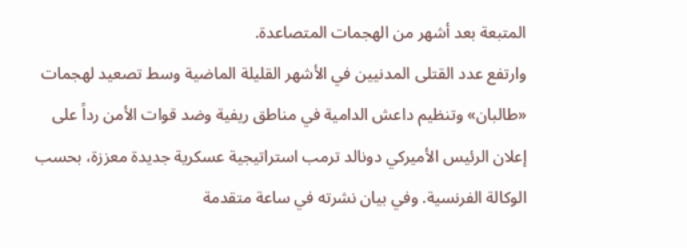المتبعة بعد أشهر من الهجمات المتصاعدة.
وارتفع عدد القتلى المدنيين في الأشهر القليلة الماضية وسط تصعيد لهجمات «طالبان» وتنظيم داعش الدامية في مناطق ريفية وضد قوات الأمن رداً على إعلان الرئيس الأميركي دونالد ترمب استراتيجية عسكرية جديدة معززة، بحسب الوكالة الفرنسية. وفي بيان نشرته في ساعة متقدمة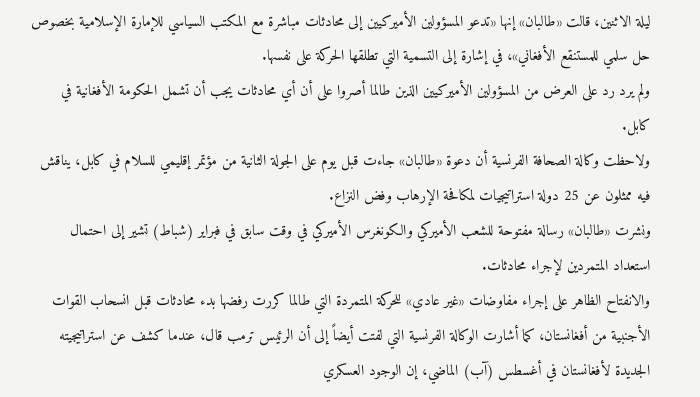ليلة الاثنين، قالت «طالبان» إنها «تدعو المسؤولين الأميركيين إلى محادثات مباشرة مع المكتب السياسي للإمارة الإسلامية بخصوص حل سلمي للمستنقع الأفغاني»، في إشارة إلى التسمية التي تطلقها الحركة على نفسها.
ولم يرد رد على العرض من المسؤولين الأميركيين الذين طالما أصروا على أن أي محادثات يجب أن تشمل الحكومة الأفغانية في كابل.
ولاحظت وكالة الصحافة الفرنسية أن دعوة «طالبان» جاءت قبل يوم على الجولة الثانية من مؤتمر إقليمي للسلام في كابل، يناقش فيه ممثلون عن 25 دولة استراتيجيات لمكافحة الإرهاب وفض النزاع.
ونشرت «طالبان» رسالة مفتوحة للشعب الأميركي والكونغرس الأميركي في وقت سابق في فبراير (شباط) تشير إلى احتمال استعداد المتمردين لإجراء محادثات.
والانفتاح الظاهر على إجراء مفاوضات «غير عادي» للحركة المتمردة التي طالما كررت رفضها بدء محادثات قبل انسحاب القوات الأجنبية من أفغانستان، كما أشارت الوكالة الفرنسية التي لفتت أيضاً إلى أن الرئيس ترمب قال، عندما كشف عن استراتيجيته الجديدة لأفغانستان في أغسطس (آب) الماضي، إن الوجود العسكري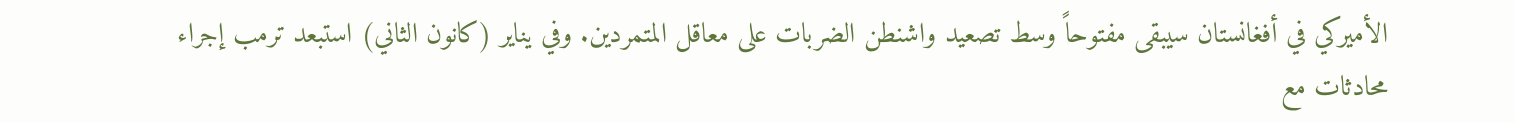الأميركي في أفغانستان سيبقى مفتوحاً وسط تصعيد واشنطن الضربات على معاقل المتمردين. وفي يناير (كانون الثاني) استبعد ترمب إجراء محادثات مع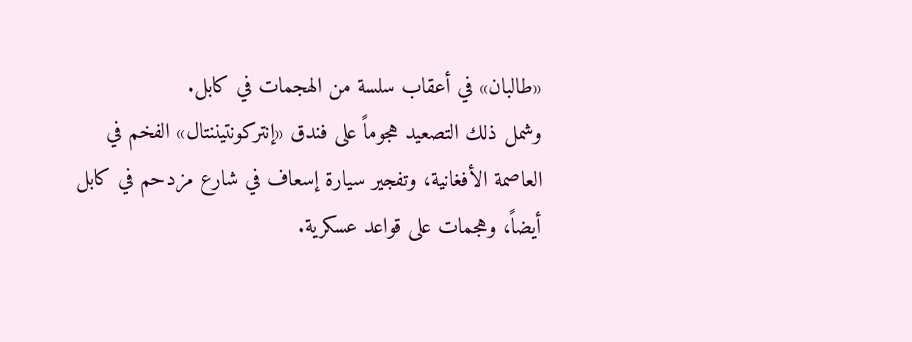«طالبان» في أعقاب سلسة من الهجمات في كابل.
وشمل ذلك التصعيد هجوماً على فندق «إنتركونتيننتال» الفخم في العاصمة الأفغانية، وتفجير سيارة إسعاف في شارع مزدحم في كابل أيضاً، وهجمات على قواعد عسكرية.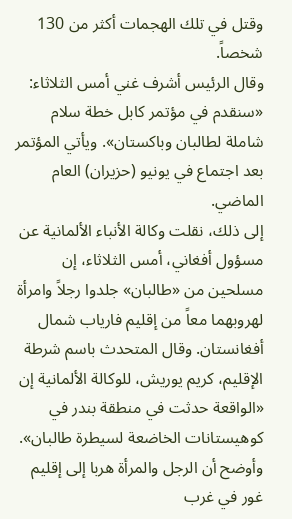وقتل في تلك الهجمات أكثر من 130 شخصاً.
وقال الرئيس أشرف غني أمس الثلاثاء: «سنقدم في مؤتمر كابل خطة سلام شاملة لطالبان وباكستان». ويأتي المؤتمر بعد اجتماع في يونيو (حزيران) العام الماضي.
إلى ذلك، نقلت وكالة الأنباء الألمانية عن مسؤول أفغاني، أمس الثلاثاء، إن مسلحين من «طالبان» جلدوا رجلاً وامرأة لهروبهما معاً من إقليم فارياب شمال أفغانستان. وقال المتحدث باسم شرطة الإقليم، كريم يوريش، للوكالة الألمانية إن «الواقعة حدثت في منطقة بندر في كوهيستانات الخاضعة لسيطرة طالبان». وأوضح أن الرجل والمرأة هربا إلى إقليم غور في غرب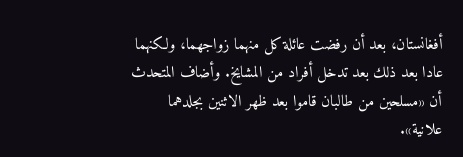أفغانستان، بعد أن رفضت عائلة كل منهما زواجهما، ولكنهما عادا بعد ذلك بعد تدخل أفراد من المشايخ. وأضاف المتحدث أن «مسلحين من طالبان قاموا بعد ظهر الاثنين بجلدهما علانية».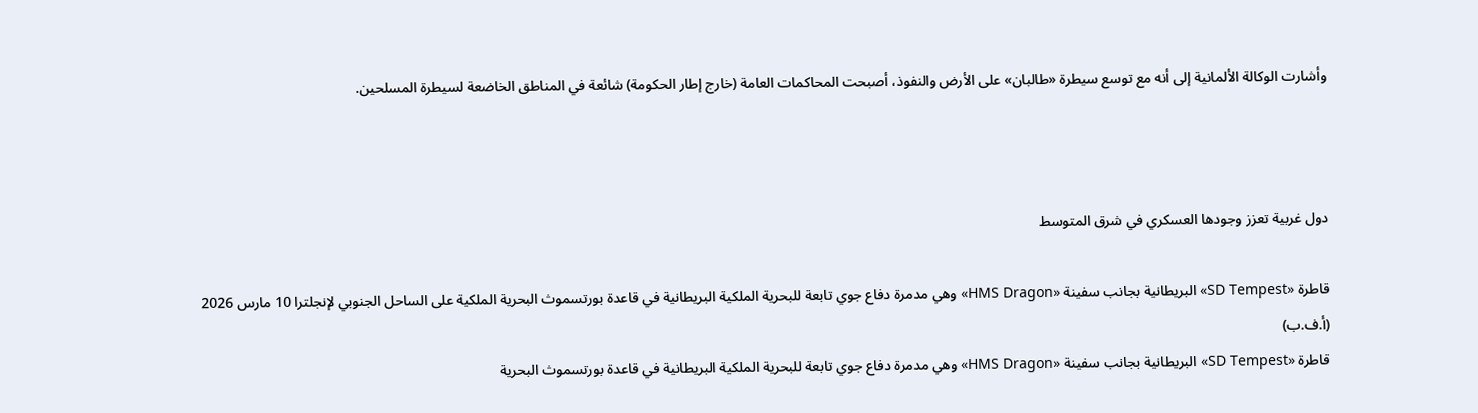وأشارت الوكالة الألمانية إلى أنه مع توسع سيطرة «طالبان» على الأرض والنفوذ، أصبحت المحاكمات العامة (خارج إطار الحكومة) شائعة في المناطق الخاضعة لسيطرة المسلحين.



دول غربية تعزز وجودها العسكري في شرق المتوسط

قاطرة «SD Tempest» البريطانية بجانب سفينة «HMS Dragon» وهي مدمرة دفاع جوي تابعة للبحرية الملكية البريطانية في قاعدة بورتسموث البحرية الملكية على الساحل الجنوبي لإنجلترا 10 مارس 2026 (أ.ف.ب)
قاطرة «SD Tempest» البريطانية بجانب سفينة «HMS Dragon» وهي مدمرة دفاع جوي تابعة للبحرية الملكية البريطانية في قاعدة بورتسموث البحرية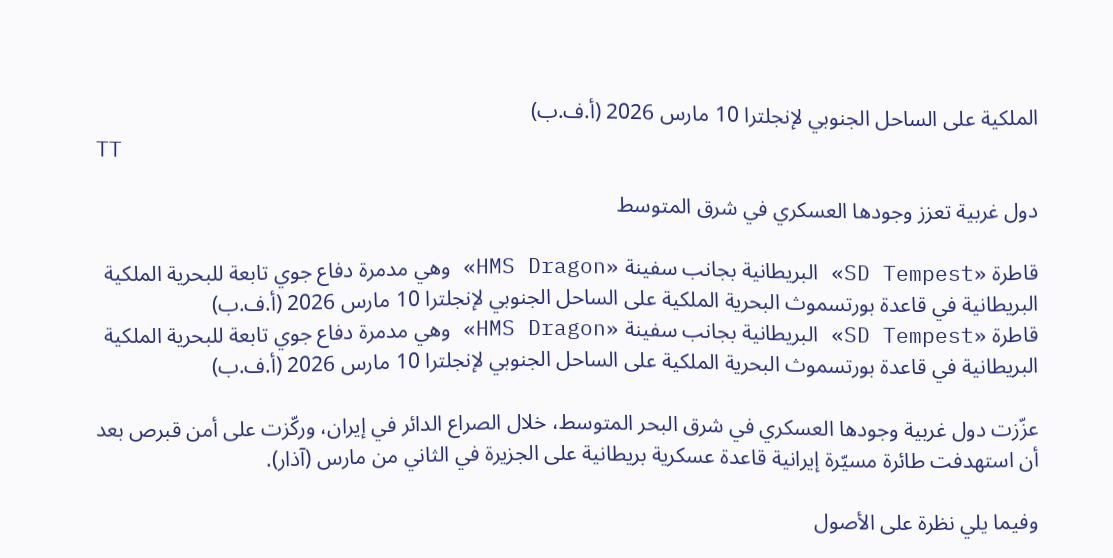الملكية على الساحل الجنوبي لإنجلترا 10 مارس 2026 (أ.ف.ب)
TT

دول غربية تعزز وجودها العسكري في شرق المتوسط

قاطرة «SD Tempest» البريطانية بجانب سفينة «HMS Dragon» وهي مدمرة دفاع جوي تابعة للبحرية الملكية البريطانية في قاعدة بورتسموث البحرية الملكية على الساحل الجنوبي لإنجلترا 10 مارس 2026 (أ.ف.ب)
قاطرة «SD Tempest» البريطانية بجانب سفينة «HMS Dragon» وهي مدمرة دفاع جوي تابعة للبحرية الملكية البريطانية في قاعدة بورتسموث البحرية الملكية على الساحل الجنوبي لإنجلترا 10 مارس 2026 (أ.ف.ب)

عزّزت دول غربية وجودها العسكري في شرق البحر المتوسط، خلال الصراع الدائر في إيران، وركّزت على أمن قبرص بعد أن استهدفت طائرة مسيّرة إيرانية قاعدة عسكرية بريطانية على الجزيرة في الثاني من مارس (آذار).

وفيما يلي نظرة على الأصول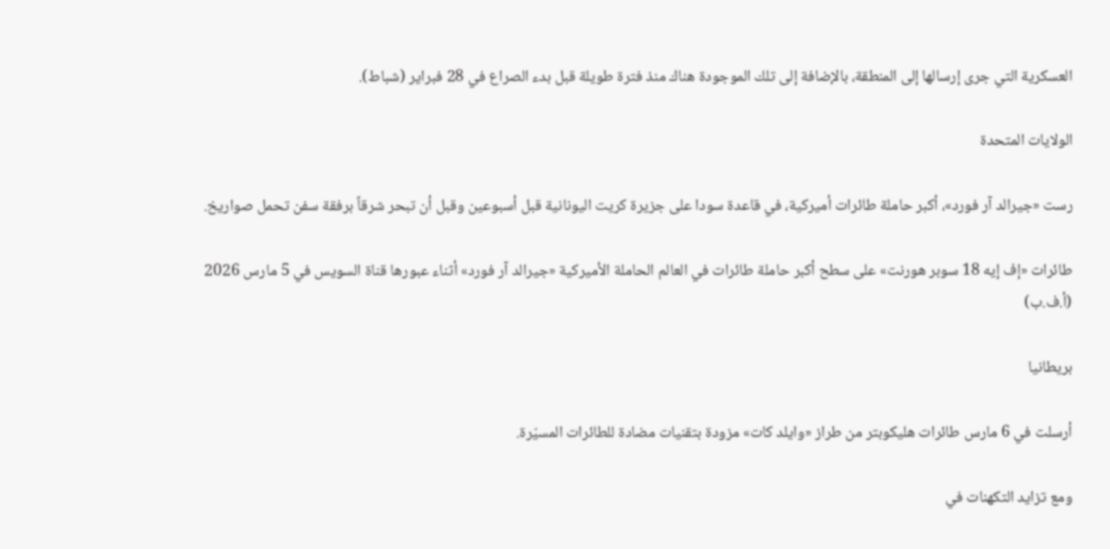العسكرية التي جرى إرسالها إلى المنطقة، بالإضافة إلى تلك الموجودة هناك منذ فترة طويلة قبل بدء الصراع في 28 فبراير (شباط).

الولايات المتحدة

رست «جيرالد آر فورد»، أكبر حاملة طائرات أميركية، في قاعدة سودا على جزيرة كريت اليونانية قبل أسبوعين وقبل أن تبحر شرقاً برفقة سفن تحمل صواريخ.

طائرات «إف إيه 18 سوبر هورنت» على سطح أكبر حاملة طائرات في العالم الحاملة الأميركية «جيرالد آر فورد» أثناء عبورها قناة السويس في 5 مارس 2026 (أ.ف.ب)

بريطانيا

أرسلت في 6 مارس طائرات هليكوبتر من طراز «وايلد كات» مزودة بتقنيات مضادة للطائرات المسيّرة.

ومع تزايد التكهنات في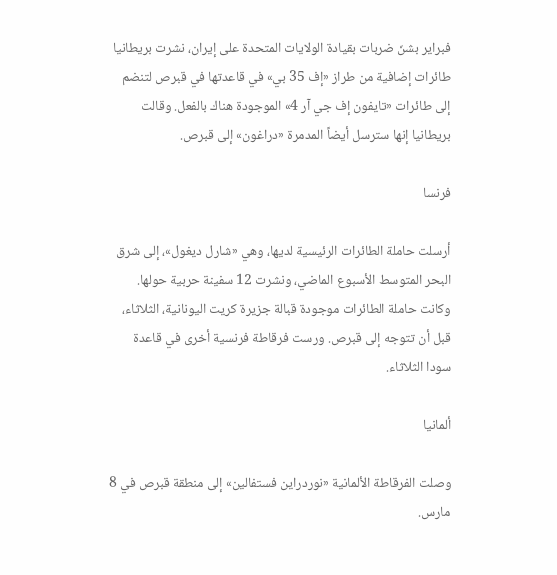فبراير بشنّ ضربات بقيادة الولايات المتحدة على إيران، نشرت بريطانيا طائرات إضافية من طراز «إف 35 بي» في قاعدتها في قبرص لتنضم إلى طائرات «تايفون إف جي آر 4» الموجودة هناك بالفعل. وقالت بريطانيا إنها سترسل أيضاً المدمرة «دراغون» إلى قبرص.

فرنسا

أرسلت حاملة الطائرات الرئيسية لديها، وهي «شارل ديغول»، إلى شرق البحر المتوسط الأسبوع الماضي، ونشرت 12 سفينة حربية حولها. وكانت حاملة الطائرات موجودة قبالة جزيرة كريت اليونانية، الثلاثاء، قبل أن تتوجه إلى قبرص. ورست فرقاطة فرنسية أخرى في قاعدة سودا الثلاثاء.

ألمانيا

وصلت الفرقاطة الألمانية «نوردراين فستفالين» إلى منطقة قبرص في 8 مارس.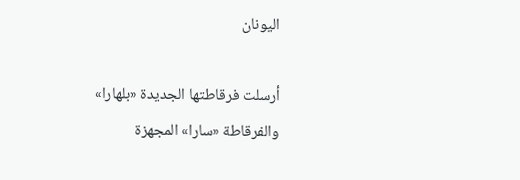اليونان

أرسلت فرقاطتها الجديدة «بلهارا» والفرقاطة «سارا» المجهزة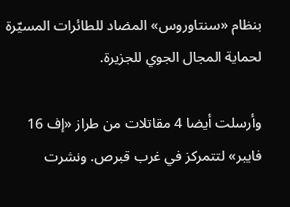بنظام «سنتاوروس» المضاد للطائرات المسيّرة لحماية المجال الجوي للجزيرة.

وأرسلت أيضا 4 مقاتلات من طراز «إف 16 فايبر» لتتمركز في غرب قبرص. ونشرت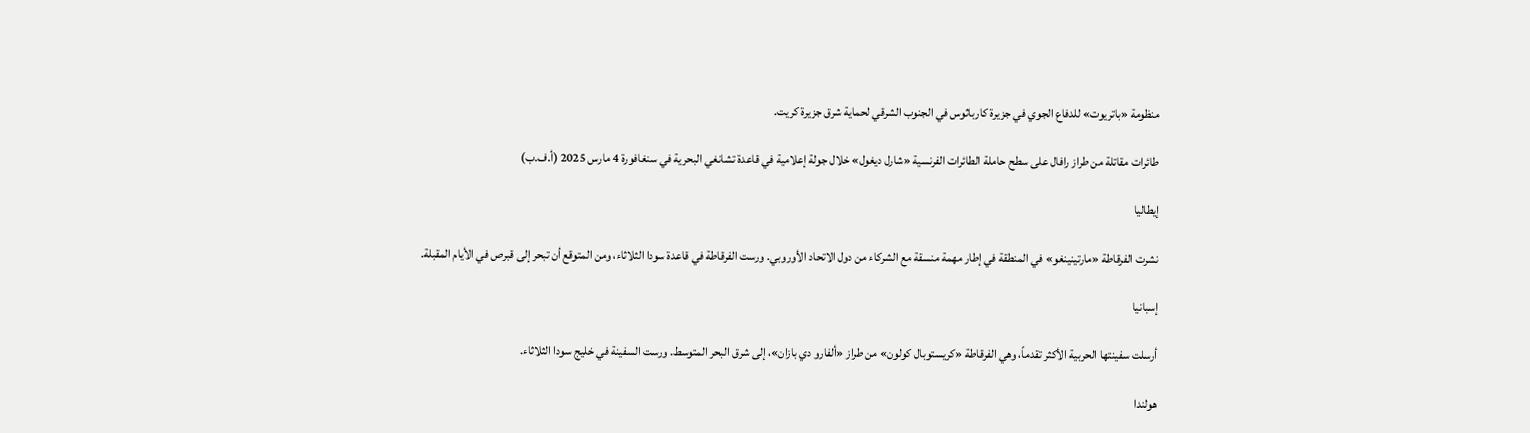منظومة «باتريوت» للدفاع الجوي في جزيرة كارباثوس في الجنوب الشرقي لحماية شرق جزيرة كريت.

طائرات مقاتلة من طراز رافال على سطح حاملة الطائرات الفرنسية «شارل ديغول» خلال جولة إعلامية في قاعدة تشانغي البحرية في سنغافورة 4 مارس 2025 (أ.ف.ب)

إيطاليا

نشرت الفرقاطة «مارتينينغو» في المنطقة في إطار مهمة منسقة مع الشركاء من دول الاتحاد الأوروبي. ورست الفرقاطة في قاعدة سودا الثلاثاء، ومن المتوقع أن تبحر إلى قبرص في الأيام المقبلة.

إسبانيا

أرسلت سفينتها الحربية الأكثر تقدماً، وهي الفرقاطة «كريستوبال كولون» من طراز «ألفارو دي بازان»، إلى شرق البحر المتوسط. ورست السفينة في خليج سودا الثلاثاء.

هولندا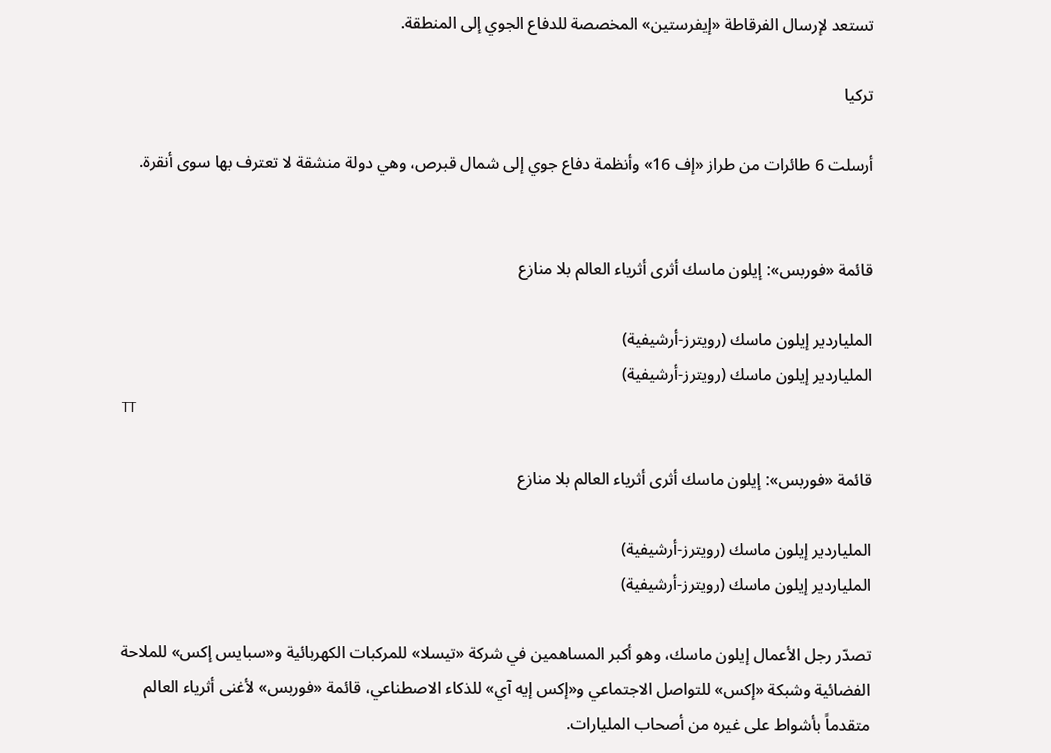تستعد لإرسال الفرقاطة «إيفرستين» المخصصة للدفاع الجوي إلى المنطقة.

تركيا

أرسلت 6 طائرات من طراز «إف 16» وأنظمة دفاع جوي إلى شمال قبرص، وهي دولة منشقة لا تعترف بها سوى أنقرة.


قائمة «فوربس»: إيلون ماسك أثرى أثرياء العالم بلا منازع

الملياردير إيلون ماسك (رويترز-أرشيفية)
الملياردير إيلون ماسك (رويترز-أرشيفية)
TT

قائمة «فوربس»: إيلون ماسك أثرى أثرياء العالم بلا منازع

الملياردير إيلون ماسك (رويترز-أرشيفية)
الملياردير إيلون ماسك (رويترز-أرشيفية)

تصدّر رجل الأعمال إيلون ماسك، وهو أكبر المساهمين في شركة «تيسلا» للمركبات الكهربائية و«سبايس إكس» للملاحة الفضائية وشبكة «إكس» للتواصل الاجتماعي و«إكس إيه آي» للذكاء الاصطناعي، قائمة «فوربس» لأغنى أثرياء العالم متقدماً بأشواط على غيره من أصحاب المليارات.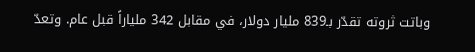وباتت ثروته تقدّر بـ839 مليار دولار، في مقابل 342 ملياراً قبل عام. وتعدّ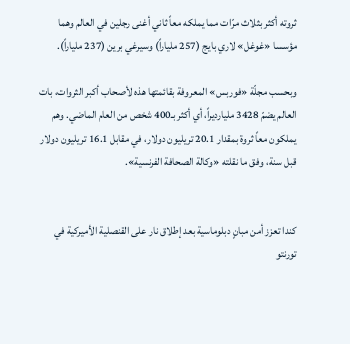ثروته أكثر بثلاث مرّات مما يملكه معاً ثاني أغنى رجلين في العالم وهما مؤسسا «غوغل» لاري بايج (257 ملياراً) وسيرغي برين (237 ملياراً).

وبحسب مجلّة «فوربس» المعروفة بقائمتها هذه لأصحاب أكبر الثروات، بات العالم يضمّ 3428 مليارديراً، أي أكثر بـ400 شخص من العام الماضي. وهم يملكون معاً ثروة بمقدار 20.1 تريليون دولار، في مقابل 16.1 تريليون دولار قبل سنة، وفق ما نقلته «وكالة الصحافة الفرنسية».


كندا تعزز أمن مبانٍ دبلوماسية بعد إطلاق نار على القنصلية الأميركية في تورنتو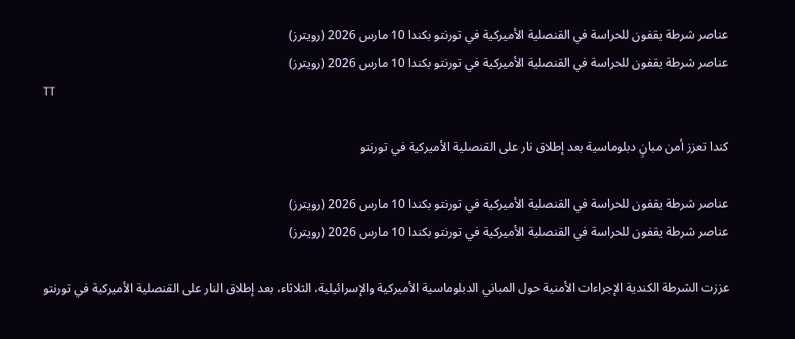عناصر شرطة يقفون للحراسة في القنصلية الأميركية في تورنتو بكندا 10 مارس 2026 (رويترز)
عناصر شرطة يقفون للحراسة في القنصلية الأميركية في تورنتو بكندا 10 مارس 2026 (رويترز)
TT

كندا تعزز أمن مبانٍ دبلوماسية بعد إطلاق نار على القنصلية الأميركية في تورنتو

عناصر شرطة يقفون للحراسة في القنصلية الأميركية في تورنتو بكندا 10 مارس 2026 (رويترز)
عناصر شرطة يقفون للحراسة في القنصلية الأميركية في تورنتو بكندا 10 مارس 2026 (رويترز)

عززت الشرطة الكندية الإجراءات الأمنية حول المباني الدبلوماسية الأميركية والإسرائيلية، الثلاثاء، بعد إطلاق النار على القنصلية الأميركية في تورنتو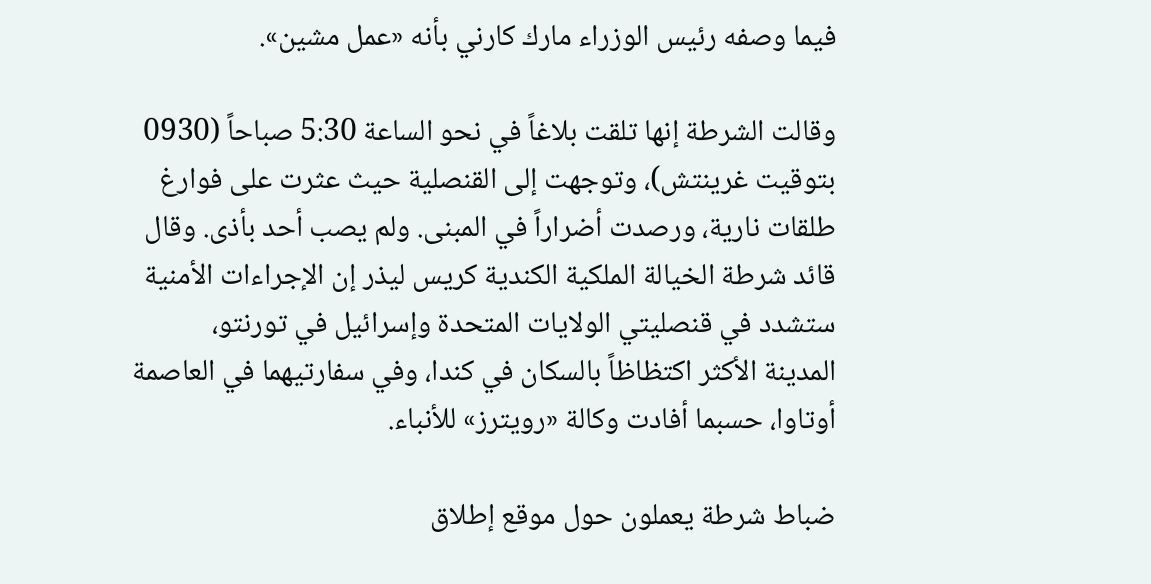فيما وصفه رئيس الوزراء مارك كارني بأنه «عمل مشين».

وقالت الشرطة إنها تلقت بلاغاً في نحو الساعة 5:30 صباحاً (0930 بتوقيت غرينتش)، وتوجهت إلى القنصلية حيث عثرت على فوارغ طلقات نارية، ورصدت أضراراً في المبنى. ولم يصب أحد بأذى. وقال قائد شرطة الخيالة الملكية الكندية كريس ليذر إن الإجراءات الأمنية ستشدد في قنصليتي الولايات المتحدة ‌وإسرائيل في تورنتو، المدينة ‌الأكثر اكتظاظاً بالسكان في كندا، وفي ‌سفارتيهما في العاصمة أوتاوا، حسبما أفادت وكالة «رويترز» للأنباء.

ضباط شرطة يعملون حول موقع إطلاق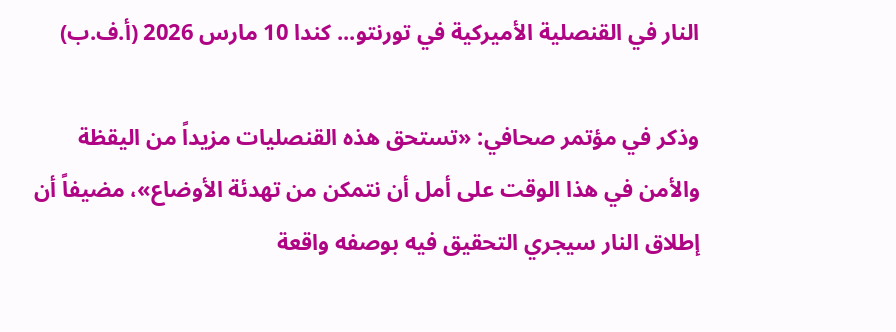النار في القنصلية الأميركية في تورنتو... كندا 10 مارس 2026 (أ.ف.ب)

وذكر في مؤتمر صحافي: «تستحق هذه القنصليات مزيداً من اليقظة والأمن في هذا الوقت على أمل أن نتمكن من تهدئة الأوضاع»، مضيفاً أن إطلاق النار سيجري التحقيق فيه بوصفه واقعة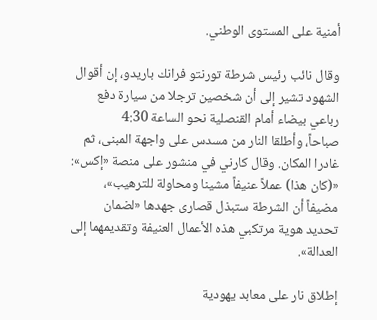أمنية على المستوى الوطني.

وقال نائب رئيس شرطة تورنتو فرانك باريدو، إن أقوال الشهود تشير إلى أن شخصين ترجلا من سيارة دفع رباعي بيضاء أمام ‌القنصلية نحو الساعة 4:30 صباحاً، ‌وأطلقا النار من مسدس على واجهة المبنى، ثم غادرا المكان. وقال كارني ‌في منشور على منصة «إكس»: «(كان هذا) عملاً عنيفاً ‌مشينا ومحاولة للترهيب»، مضيفاً أن الشرطة ستبذل قصارى جهدها «لضمان تحديد هوية مرتكبي هذه الأعمال العنيفة وتقديمهما إلى العدالة».

إطلاق نار على معابد يهودية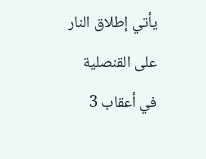يأتي إطلاق النار على القنصلية في أعقاب 3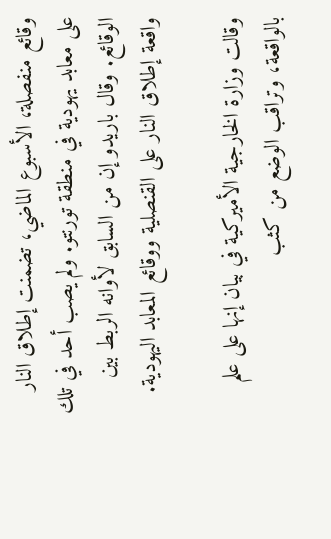وقائع منفصلة، الأسبوع الماضي، تضمنت إطلاق النار على معابد يهودية في منطقة تورنتو. ولم يصب أحد في تلك الوقائع. وقال باريدو إن من السابق لأوانه الربط بين واقعة إطلاق النار على القنصلية ووقائع المعابد اليهودية.

وقالت وزارة الخارجية الأميركية في بيان إنها على علم بالواقعة، وتراقب الوضع من كثب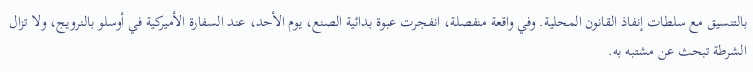بالتنسيق مع سلطات إنفاذ القانون المحلية. وفي واقعة منفصلة، انفجرت عبوة بدائية الصنع، يوم الأحد، عند السفارة الأميركية في أوسلو بالنرويج، ولا تزال الشرطة تبحث عن مشتبه به.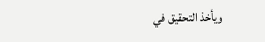ويأخذ التحقيق في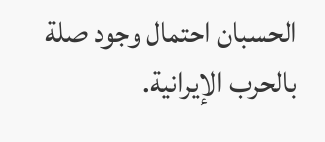الحسبان احتمال وجود صلة بالحرب الإيرانية.